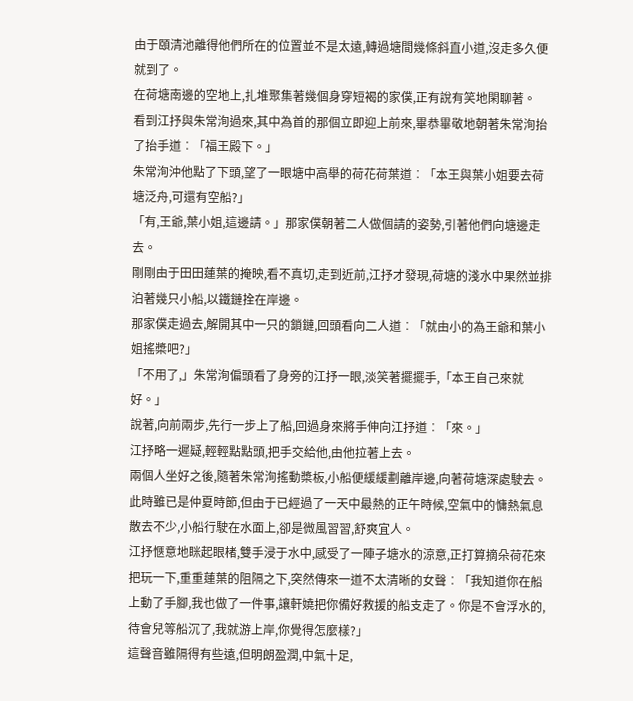由于頤清池離得他們所在的位置並不是太遠,轉過塘間幾條斜直小道,沒走多久便就到了。
在荷塘南邊的空地上,扎堆聚集著幾個身穿短褐的家僕,正有說有笑地閑聊著。
看到江抒與朱常洵過來,其中為首的那個立即迎上前來,畢恭畢敬地朝著朱常洵抬了抬手道︰「福王殿下。」
朱常洵沖他點了下頭,望了一眼塘中高舉的荷花荷葉道︰「本王與葉小姐要去荷塘泛舟,可還有空船?」
「有,王爺,葉小姐,這邊請。」那家僕朝著二人做個請的姿勢,引著他們向塘邊走去。
剛剛由于田田蓮葉的掩映,看不真切,走到近前,江抒才發現,荷塘的淺水中果然並排泊著幾只小船,以鐵鏈拴在岸邊。
那家僕走過去,解開其中一只的鎖鏈,回頭看向二人道︰「就由小的為王爺和葉小姐搖槳吧?」
「不用了,」朱常洵偏頭看了身旁的江抒一眼,淡笑著擺擺手,「本王自己來就好。」
說著,向前兩步,先行一步上了船,回過身來將手伸向江抒道︰「來。」
江抒略一遲疑,輕輕點點頭,把手交給他,由他拉著上去。
兩個人坐好之後,隨著朱常洵搖動槳板,小船便緩緩劃離岸邊,向著荷塘深處駛去。
此時雖已是仲夏時節,但由于已經過了一天中最熱的正午時候,空氣中的慵熱氣息散去不少,小船行駛在水面上,卻是微風習習,舒爽宜人。
江抒愜意地眯起眼楮,雙手浸于水中,感受了一陣子塘水的涼意,正打算摘朵荷花來把玩一下,重重蓮葉的阻隔之下,突然傳來一道不太清晰的女聲︰「我知道你在船上動了手腳,我也做了一件事,讓軒嬈把你備好救援的船支走了。你是不會浮水的,待會兒等船沉了,我就游上岸,你覺得怎麼樣?」
這聲音雖隔得有些遠,但明朗盈潤,中氣十足,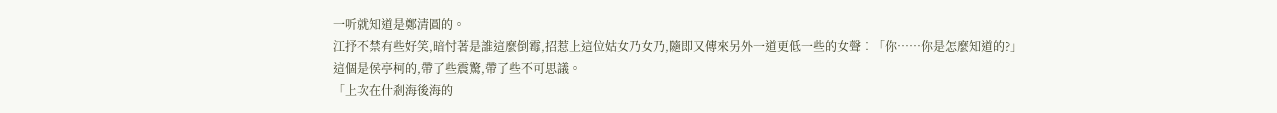一听就知道是鄭清圓的。
江抒不禁有些好笑,暗忖著是誰這麼倒霉,招惹上這位姑女乃女乃,隨即又傳來另外一道更低一些的女聲︰「你……你是怎麼知道的?」
這個是侯亭柯的,帶了些震驚,帶了些不可思議。
「上次在什剎海後海的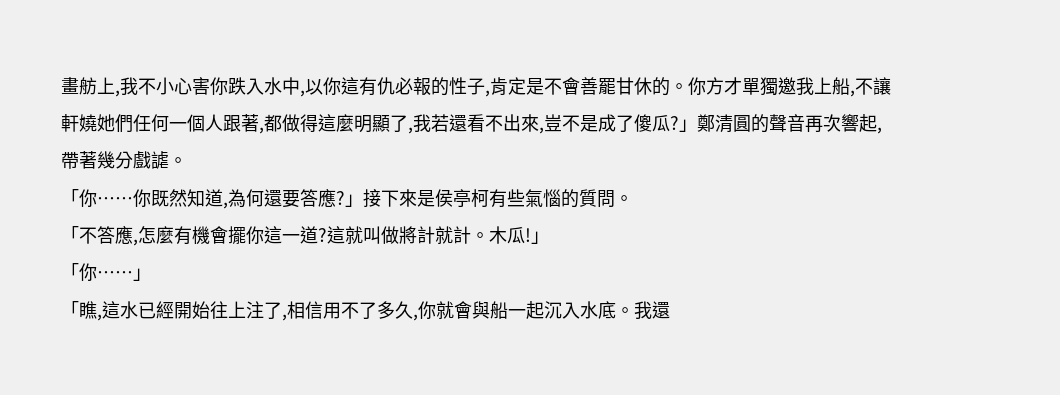畫舫上,我不小心害你跌入水中,以你這有仇必報的性子,肯定是不會善罷甘休的。你方才單獨邀我上船,不讓軒嬈她們任何一個人跟著,都做得這麼明顯了,我若還看不出來,豈不是成了傻瓜?」鄭清圓的聲音再次響起,帶著幾分戲謔。
「你……你既然知道,為何還要答應?」接下來是侯亭柯有些氣惱的質問。
「不答應,怎麼有機會擺你這一道?這就叫做將計就計。木瓜!」
「你……」
「瞧,這水已經開始往上注了,相信用不了多久,你就會與船一起沉入水底。我還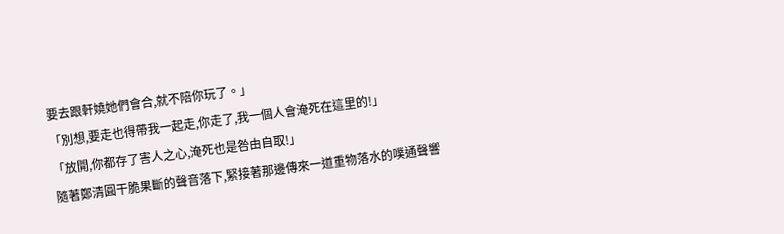要去跟軒嬈她們會合,就不陪你玩了。」
「別想,要走也得帶我一起走,你走了,我一個人會淹死在這里的!」
「放開,你都存了害人之心,淹死也是咎由自取!」
隨著鄭清圓干脆果斷的聲音落下,緊接著那邊傳來一道重物落水的噗通聲響